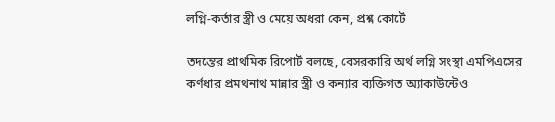লগ্নি-কর্তার স্ত্রী ও মেয়ে অধরা কেন, প্রশ্ন কোর্টে

তদন্তের প্রাথমিক রিপোর্ট বলছে, বেসরকারি অর্থ লগ্নি সংস্থা এমপিএসের কর্ণধার প্রমথনাথ মান্নার স্ত্রী ও কন্যার ব্যক্তিগত অ্যাকাউন্টেও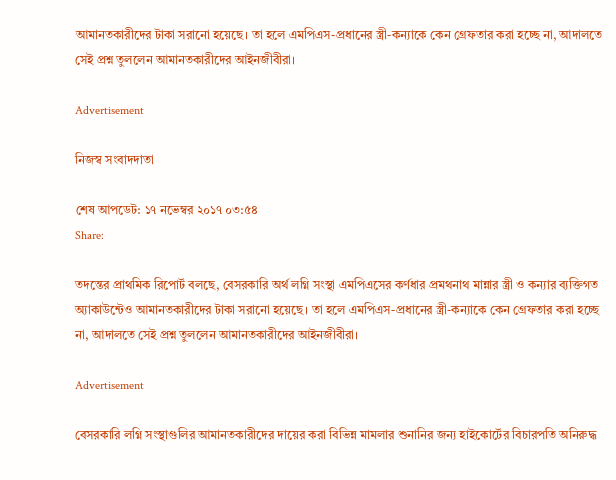আমানতকারীদের টাকা সরানো হয়েছে। তা হলে এমপিএস-প্রধানের স্ত্রী-কন্যাকে কেন গ্রেফতার করা হচ্ছে না, আদালতে সেই প্রশ্ন তুললেন আমানতকারীদের আইনজীবীরা।

Advertisement

নিজস্ব সংবাদদাতা

শেষ আপডেট: ১৭ নভেম্বর ২০১৭ ০৩:৫৪
Share:

তদন্তের প্রাথমিক রিপোর্ট বলছে, বেসরকারি অর্থ লগ্নি সংস্থা এমপিএসের কর্ণধার প্রমথনাথ মান্নার স্ত্রী ও কন্যার ব্যক্তিগত অ্যাকাউন্টেও আমানতকারীদের টাকা সরানো হয়েছে। তা হলে এমপিএস-প্রধানের স্ত্রী-কন্যাকে কেন গ্রেফতার করা হচ্ছে না, আদালতে সেই প্রশ্ন তুললেন আমানতকারীদের আইনজীবীরা।

Advertisement

বেসরকারি লগ্নি সংস্থাগুলির আমানতকারীদের দায়ের করা বিভিন্ন মামলার শুনানির জন্য হাইকোর্টের বিচারপতি অনিরুদ্ধ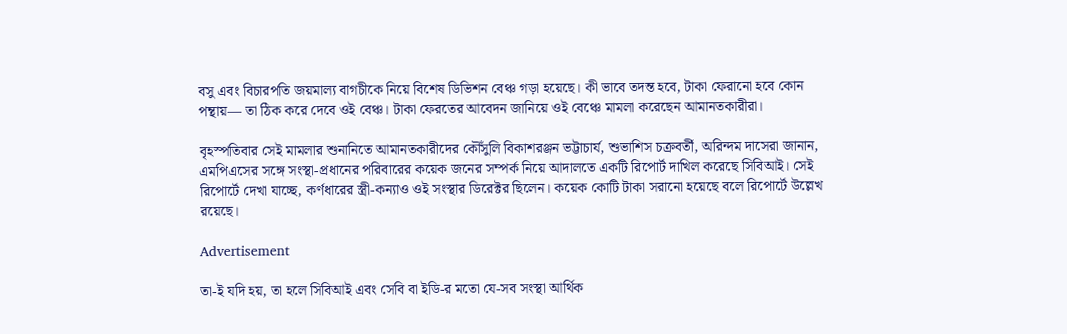বসু এবং বিচারপতি জয়মাল্য বাগচীকে নিয়ে বিশেষ ডিভিশন বেঞ্চ গড়া হয়েছে। কী ভাবে তদন্ত হবে, টাকা ফেরানো হবে কোন পন্থায়— তা ঠিক করে দেবে ওই বেঞ্চ। টাকা ফেরতের আবেদন জানিয়ে ওই বেঞ্চে মামলা করেছেন আমানতকারীরা।

বৃহস্পতিবার সেই মামলার শুনানিতে আমানতকারীদের কৌঁসুলি বিকাশরঞ্জন ভট্টাচার্য, শুভাশিস চক্রবর্তী, অরিন্দম দাসেরা জানান, এমপিএসের সঙ্গে সংস্থা-প্রধানের পরিবারের কয়েক জনের সম্পর্ক নিয়ে আদালতে একটি রিপোর্ট দাখিল করেছে সিবিআই। সেই রিপোর্টে দেখা যাচ্ছে, কর্ণধারের স্ত্রী-কন্যাও ওই সংস্থার ডিরেক্টর ছিলেন। কয়েক কোটি টাকা সরানো হয়েছে বলে রিপোর্টে উল্লেখ রয়েছে।

Advertisement

তা-ই যদি হয়, তা হলে সিবিআই এবং সেবি বা ইডি-র মতো যে-সব সংস্থা আর্থিক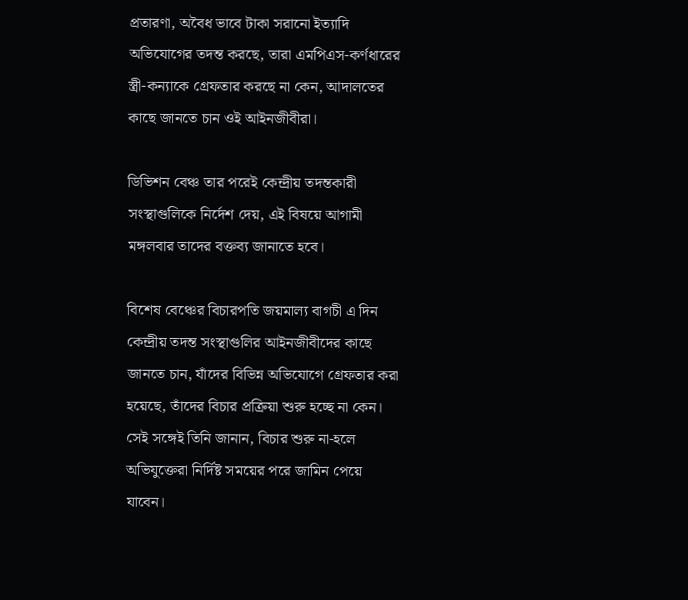প্রতারণা, অবৈধ ভাবে টাকা সরানো ইত্যাদি অভিযোগের তদন্ত করছে, তারা এমপিএস-কর্ণধারের স্ত্রী-কন্যাকে গ্রেফতার করছে না কেন, আদালতের কাছে জানতে চান ওই আইনজীবীরা।

ডিভিশন বেঞ্চ তার পরেই কেন্দ্রীয় তদন্তকারী সংস্থাগুলিকে নির্দেশ দেয়, এই বিষয়ে আগামী মঙ্গলবার তাদের বক্তব্য জানাতে হবে।

বিশেষ বেঞ্চের বিচারপতি জয়মাল্য বাগচী এ দিন কেন্দ্রীয় তদন্ত সংস্থাগুলির আইনজীবীদের কাছে জানতে চান, যাঁদের বিভিন্ন অভিযোগে গ্রেফতার করা হয়েছে, তাঁদের বিচার প্রক্রিয়া শুরু হচ্ছে না কেন। সেই সঙ্গেই তিনি জানান, বিচার শুরু না-হলে অভিযুক্তেরা নির্দিষ্ট সময়ের পরে জামিন পেয়ে যাবেন।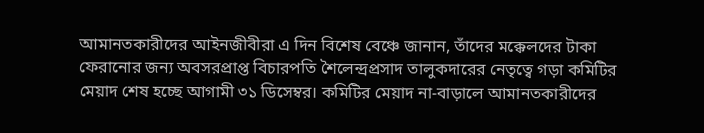আমানতকারীদের আইনজীবীরা এ দিন বিশেষ বেঞ্চে জানান, তাঁদের মক্কেলদের টাকা ফেরানোর জন্য অবসরপ্রাপ্ত বিচারপতি শৈলেন্দ্রপ্রসাদ তালুকদারের নেতৃত্বে গড়া কমিটির মেয়াদ শেষ হচ্ছে আগামী ৩১ ডিসেম্বর। কমিটির মেয়াদ না-বাড়ালে আমানতকারীদের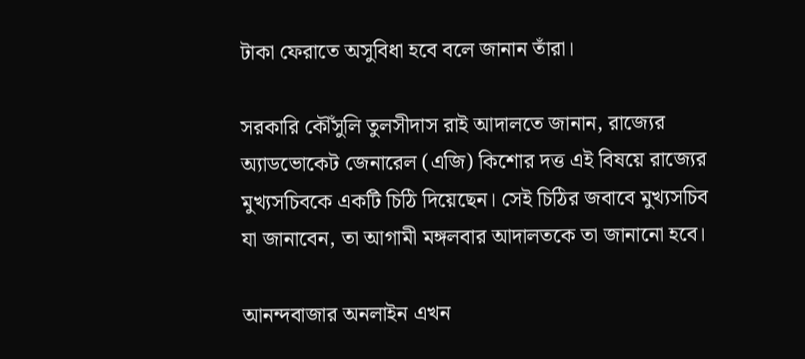টাকা ফেরাতে অসুবিধা হবে বলে জানান তাঁরা।

সরকারি কৌঁসুলি তুলসীদাস রাই আদালতে জানান, রাজ্যের অ্যাডভোকেট জেনারেল (এজি) কিশোর দত্ত এই বিষয়ে রাজ্যের মুখ্যসচিবকে একটি চিঠি দিয়েছেন। সেই চিঠির জবাবে মুখ্যসচিব যা জানাবেন, তা আগামী মঙ্গলবার আদালতকে তা জানানো হবে।

আনন্দবাজার অনলাইন এখন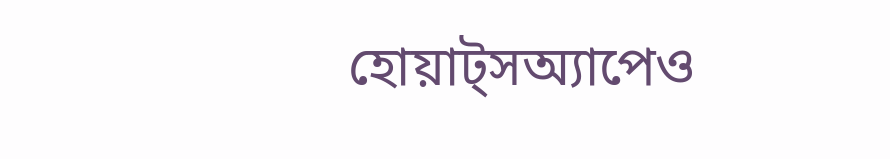হোয়াট্‌সঅ্যাপেও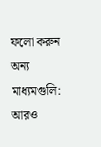ফলো করুন
অন্য মাধ্যমগুলি:
আরও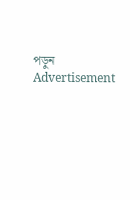পড়ুন
Advertisement